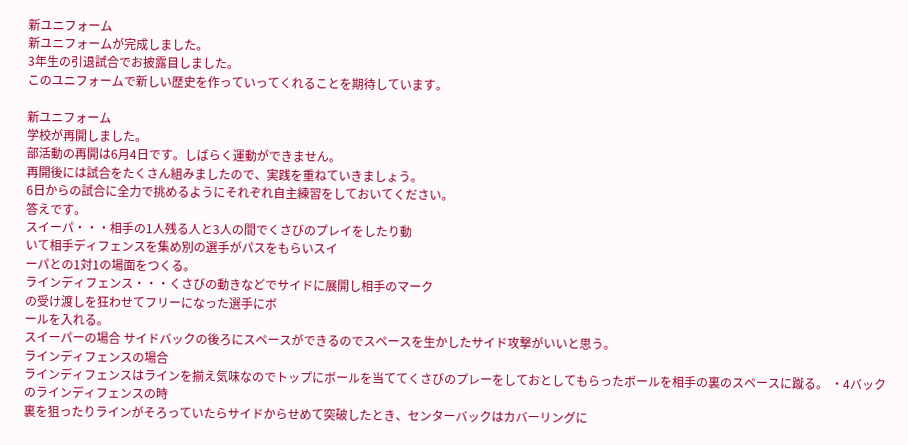新ユニフォーム
新ユニフォームが完成しました。
3年生の引退試合でお披露目しました。
このユニフォームで新しい歴史を作っていってくれることを期待しています。

新ユニフォーム
学校が再開しました。
部活動の再開は6月4日です。しばらく運動ができません。
再開後には試合をたくさん組みましたので、実践を重ねていきましょう。
6日からの試合に全力で挑めるようにそれぞれ自主練習をしておいてください。
答えです。
スイーパ・・・相手の1人残る人と3人の間でくさびのプレイをしたり動
いて相手ディフェンスを集め別の選手がパスをもらいスイ
ーパとの1対1の場面をつくる。
ラインディフェンス・・・くさびの動きなどでサイドに展開し相手のマーク
の受け渡しを狂わせてフリーになった選手にボ
ールを入れる。
スイーパーの場合 サイドバックの後ろにスペースができるのでスペースを生かしたサイド攻撃がいいと思う。
ラインディフェンスの場合
ラインディフェンスはラインを揃え気味なのでトップにボールを当ててくさびのプレーをしておとしてもらったボールを相手の裏のスペースに蹴る。 ・4バックのラインディフェンスの時
裏を狙ったりラインがそろっていたらサイドからせめて突破したとき、センターバックはカバーリングに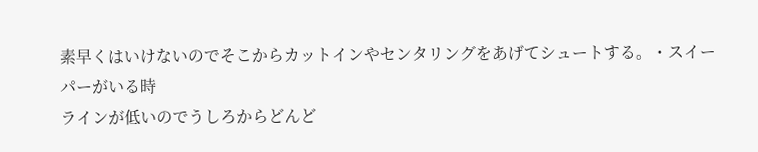素早くはいけないのでそこからカットインやセンタリングをあげてシュートする。・スイーパーがいる時
ラインが低いのでうしろからどんど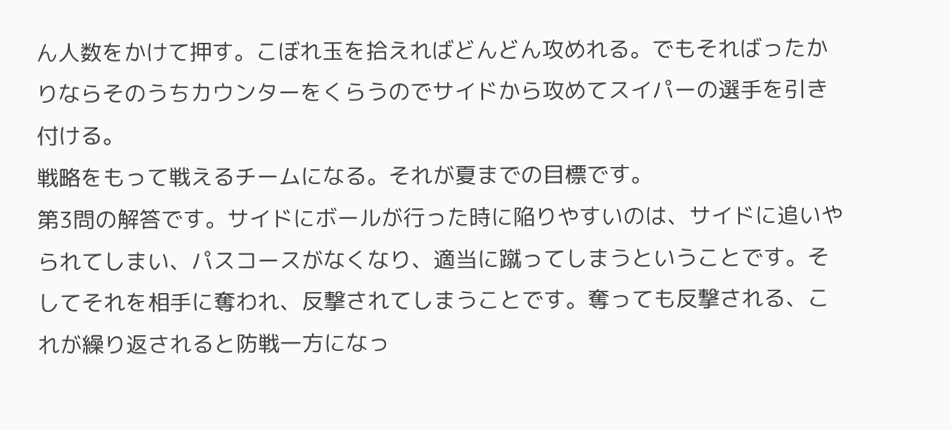ん人数をかけて押す。こぼれ玉を拾えればどんどん攻めれる。でもそればったかりならそのうちカウンターをくらうのでサイドから攻めてスイパーの選手を引き付ける。
戦略をもって戦えるチームになる。それが夏までの目標です。
第3問の解答です。サイドにボールが行った時に陥りやすいのは、サイドに追いやられてしまい、パスコースがなくなり、適当に蹴ってしまうということです。そしてそれを相手に奪われ、反撃されてしまうことです。奪っても反撃される、これが繰り返されると防戦一方になっ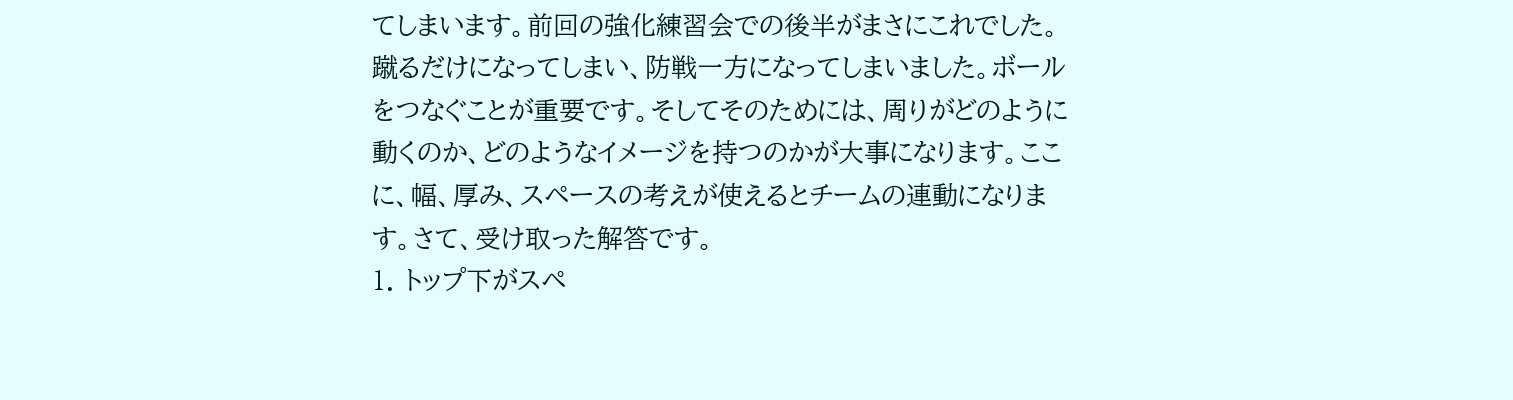てしまいます。前回の強化練習会での後半がまさにこれでした。蹴るだけになってしまい、防戦一方になってしまいました。ボールをつなぐことが重要です。そしてそのためには、周りがどのように動くのか、どのようなイメージを持つのかが大事になります。ここに、幅、厚み、スペースの考えが使えるとチームの連動になります。さて、受け取った解答です。
1. トップ下がスペ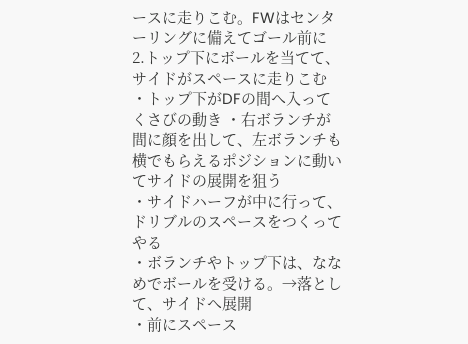ースに走りこむ。FWはセンターリングに備えてゴール前に
2.トップ下にボールを当てて、サイドがスペースに走りこむ
・トップ下がDFの間へ入ってくさびの動き ・右ボランチが間に顔を出して、左ボランチも横でもらえるポジションに動いてサイドの展開を狙う
・サイドハーフが中に行って、ドリブルのスペースをつくってやる
・ボランチやトップ下は、ななめでボールを受ける。→落として、サイドへ展開
・前にスペース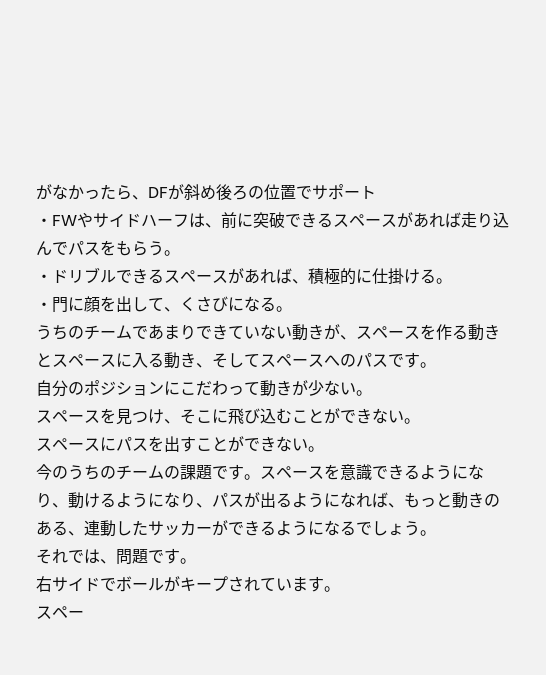がなかったら、DFが斜め後ろの位置でサポート
・FWやサイドハーフは、前に突破できるスペースがあれば走り込んでパスをもらう。
・ドリブルできるスペースがあれば、積極的に仕掛ける。
・門に顔を出して、くさびになる。
うちのチームであまりできていない動きが、スペースを作る動きとスペースに入る動き、そしてスペースへのパスです。
自分のポジションにこだわって動きが少ない。
スペースを見つけ、そこに飛び込むことができない。
スペースにパスを出すことができない。
今のうちのチームの課題です。スペースを意識できるようになり、動けるようになり、パスが出るようになれば、もっと動きのある、連動したサッカーができるようになるでしょう。
それでは、問題です。
右サイドでボールがキープされています。
スペー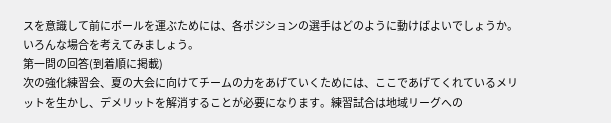スを意識して前にボールを運ぶためには、各ポジションの選手はどのように動けばよいでしょうか。
いろんな場合を考えてみましょう。
第一問の回答(到着順に掲載)
次の強化練習会、夏の大会に向けてチームの力をあげていくためには、ここであげてくれているメリットを生かし、デメリットを解消することが必要になります。練習試合は地域リーグへの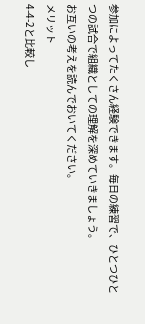参加によってたくさん経験できます。毎日の練習で、ひとつひとつの試合で組織としての理解を深めていきましょう。
お互いの考えを読んでおいてください。
メリット
4-4-2と比較し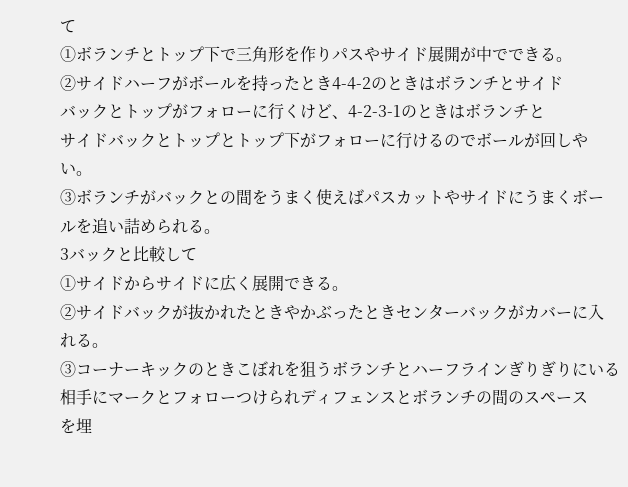て
①ボランチとトップ下で三角形を作りパスやサイド展開が中でできる。
②サイドハーフがボールを持ったとき4-4-2のときはボランチとサイド
バックとトップがフォローに行くけど、4-2-3-1のときはボランチと
サイドバックとトップとトップ下がフォローに行けるのでボールが回しや
い。
③ボランチがバックとの間をうまく使えばパスカットやサイドにうまくボー
ルを追い詰められる。
3バックと比較して
①サイドからサイドに広く展開できる。
②サイドバックが抜かれたときやかぶったときセンターバックがカバーに入
れる。
③コーナーキックのときこぼれを狙うボランチとハーフラインぎりぎりにいる
相手にマークとフォローつけられディフェンスとボランチの間のスペース
を埋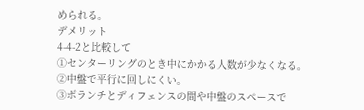められる。
デメリット
4-4-2と比較して
①センターリングのとき中にかかる人数が少なくなる。
②中盤で平行に回しにくい。
③ボランチとディフェンスの間や中盤のスペースで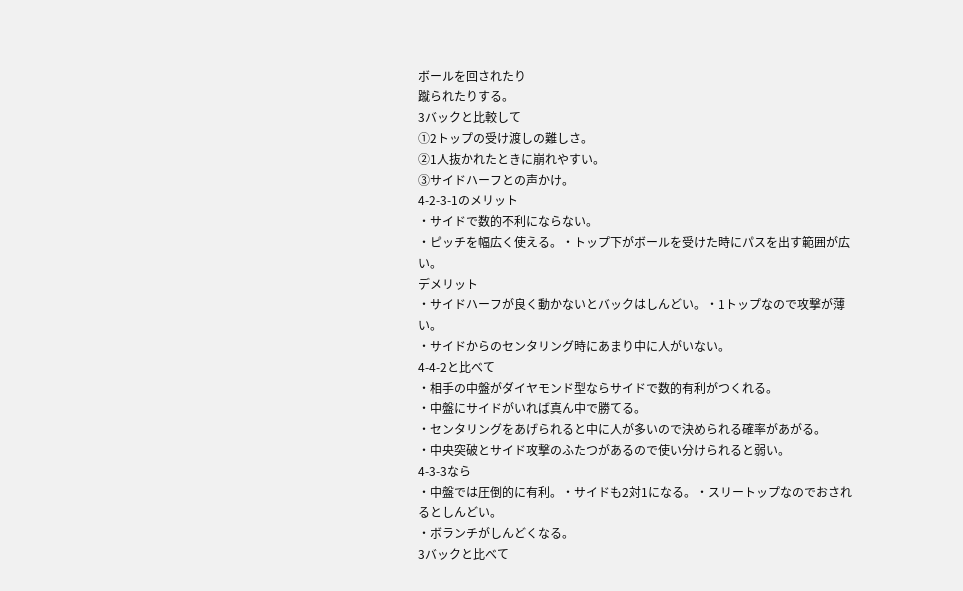ボールを回されたり
蹴られたりする。
3バックと比較して
①2トップの受け渡しの難しさ。
②1人抜かれたときに崩れやすい。
③サイドハーフとの声かけ。
4-2-3-1のメリット
・サイドで数的不利にならない。
・ピッチを幅広く使える。・トップ下がボールを受けた時にパスを出す範囲が広い。
デメリット
・サイドハーフが良く動かないとバックはしんどい。・1トップなので攻撃が薄い。
・サイドからのセンタリング時にあまり中に人がいない。
4-4-2と比べて
・相手の中盤がダイヤモンド型ならサイドで数的有利がつくれる。
・中盤にサイドがいれば真ん中で勝てる。
・センタリングをあげられると中に人が多いので決められる確率があがる。
・中央突破とサイド攻撃のふたつがあるので使い分けられると弱い。
4-3-3なら
・中盤では圧倒的に有利。・サイドも2対1になる。・スリートップなのでおされるとしんどい。
・ボランチがしんどくなる。
3バックと比べて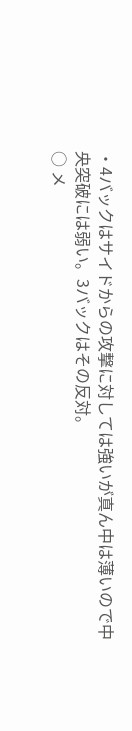・4バックはサイドからの攻撃に対しては強いが真ん中は薄いので中央突破には弱い。3バックはその反対。
○ メ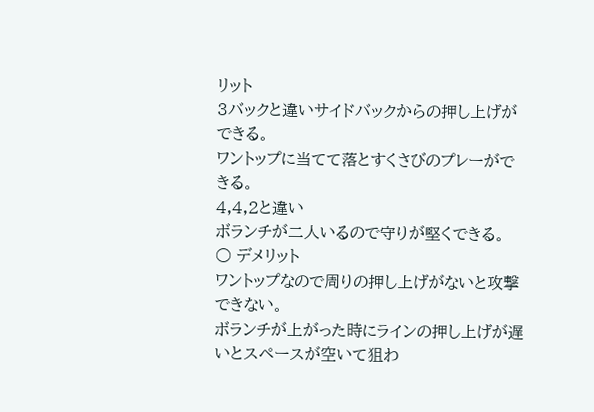リット
3バックと違いサイドバックからの押し上げができる。
ワントップに当てて落とすくさびのプレーができる。
4,4,2と違い
ボランチが二人いるので守りが堅くできる。
○ デメリット
ワントップなので周りの押し上げがないと攻撃できない。
ボランチが上がった時にラインの押し上げが遅いとスペースが空いて狙わ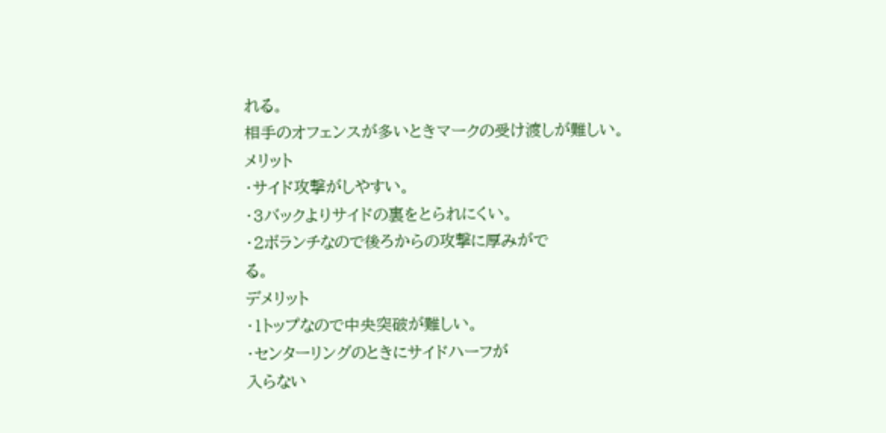れる。
相手のオフェンスが多いときマークの受け渡しが難しい。
メリット
・サイド攻撃がしやすい。
・3バックよりサイドの裏をとられにくい。
・2ボランチなので後ろからの攻撃に厚みがで
る。
デメリット
・1トップなので中央突破が難しい。
・センターリングのときにサイドハーフが
入らない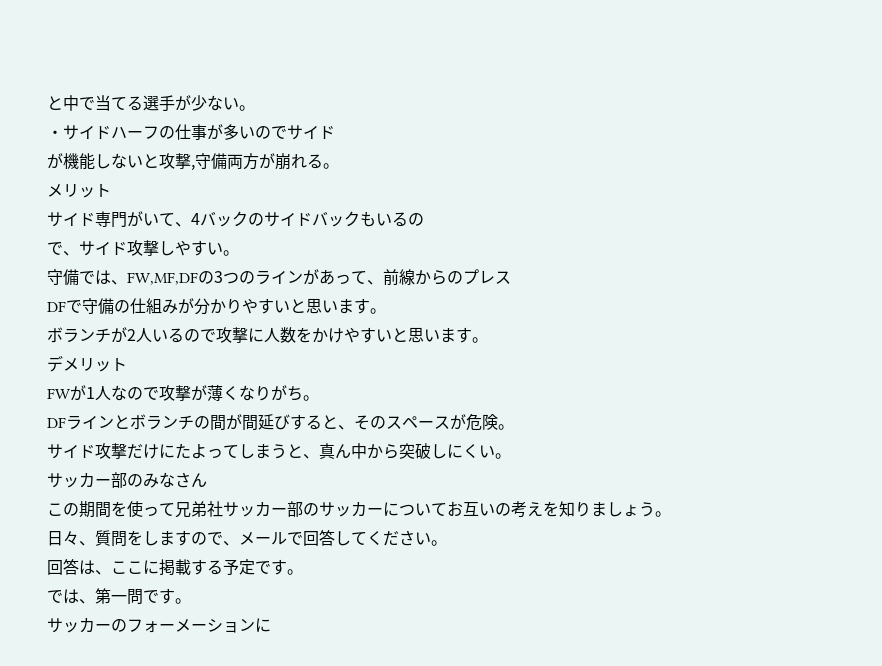と中で当てる選手が少ない。
・サイドハーフの仕事が多いのでサイド
が機能しないと攻撃,守備両方が崩れる。
メリット
サイド専門がいて、4バックのサイドバックもいるの
で、サイド攻撃しやすい。
守備では、FW,MF,DFの3つのラインがあって、前線からのプレス
DFで守備の仕組みが分かりやすいと思います。
ボランチが2人いるので攻撃に人数をかけやすいと思います。
デメリット
FWが1人なので攻撃が薄くなりがち。
DFラインとボランチの間が間延びすると、そのスペースが危険。
サイド攻撃だけにたよってしまうと、真ん中から突破しにくい。
サッカー部のみなさん
この期間を使って兄弟社サッカー部のサッカーについてお互いの考えを知りましょう。
日々、質問をしますので、メールで回答してください。
回答は、ここに掲載する予定です。
では、第一問です。
サッカーのフォーメーションに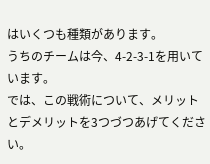はいくつも種類があります。
うちのチームは今、4-2-3-1を用いています。
では、この戦術について、メリットとデメリットを3つづつあげてください。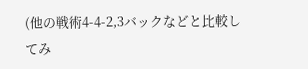(他の戦術4-4-2,3バックなどと比較してみ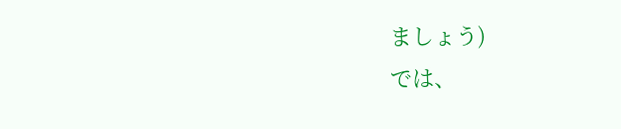ましょう)
では、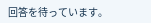回答を待っています。